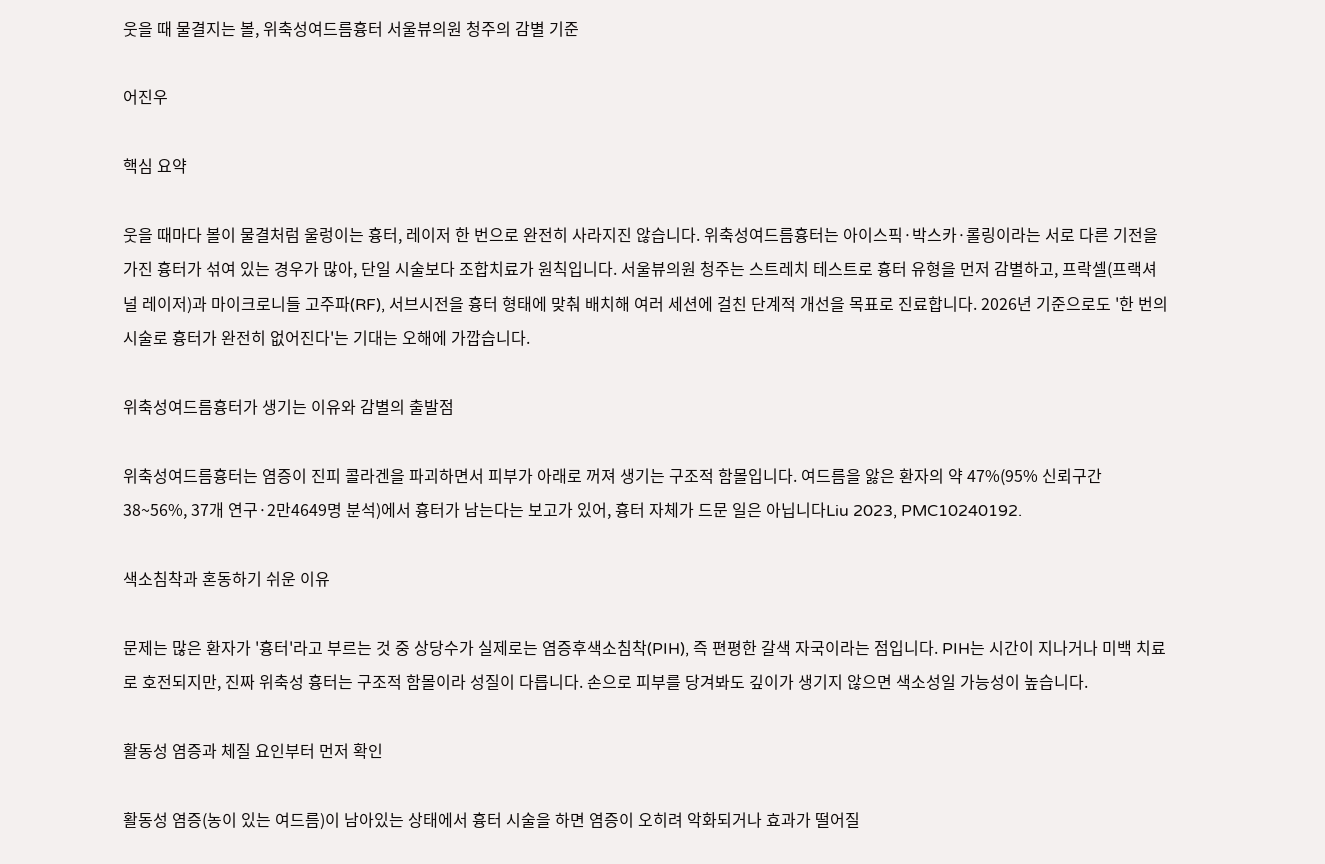웃을 때 물결지는 볼, 위축성여드름흉터 서울뷰의원 청주의 감별 기준

어진우

핵심 요약

웃을 때마다 볼이 물결처럼 울렁이는 흉터, 레이저 한 번으로 완전히 사라지진 않습니다. 위축성여드름흉터는 아이스픽·박스카·롤링이라는 서로 다른 기전을 가진 흉터가 섞여 있는 경우가 많아, 단일 시술보다 조합치료가 원칙입니다. 서울뷰의원 청주는 스트레치 테스트로 흉터 유형을 먼저 감별하고, 프락셀(프랙셔널 레이저)과 마이크로니들 고주파(RF), 서브시전을 흉터 형태에 맞춰 배치해 여러 세션에 걸친 단계적 개선을 목표로 진료합니다. 2026년 기준으로도 '한 번의 시술로 흉터가 완전히 없어진다'는 기대는 오해에 가깝습니다.

위축성여드름흉터가 생기는 이유와 감별의 출발점

위축성여드름흉터는 염증이 진피 콜라겐을 파괴하면서 피부가 아래로 꺼져 생기는 구조적 함몰입니다. 여드름을 앓은 환자의 약 47%(95% 신뢰구간 38~56%, 37개 연구·2만4649명 분석)에서 흉터가 남는다는 보고가 있어, 흉터 자체가 드문 일은 아닙니다Liu 2023, PMC10240192.

색소침착과 혼동하기 쉬운 이유

문제는 많은 환자가 '흉터'라고 부르는 것 중 상당수가 실제로는 염증후색소침착(PIH), 즉 편평한 갈색 자국이라는 점입니다. PIH는 시간이 지나거나 미백 치료로 호전되지만, 진짜 위축성 흉터는 구조적 함몰이라 성질이 다릅니다. 손으로 피부를 당겨봐도 깊이가 생기지 않으면 색소성일 가능성이 높습니다.

활동성 염증과 체질 요인부터 먼저 확인

활동성 염증(농이 있는 여드름)이 남아있는 상태에서 흉터 시술을 하면 염증이 오히려 악화되거나 효과가 떨어질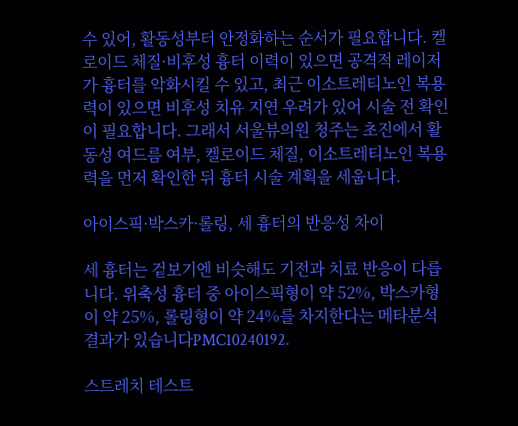수 있어, 활동성부터 안정화하는 순서가 필요합니다. 켈로이드 체질·비후성 흉터 이력이 있으면 공격적 레이저가 흉터를 악화시킬 수 있고, 최근 이소트레티노인 복용력이 있으면 비후성 치유 지연 우려가 있어 시술 전 확인이 필요합니다. 그래서 서울뷰의원 청주는 초진에서 활동성 여드름 여부, 켈로이드 체질, 이소트레티노인 복용력을 먼저 확인한 뒤 흉터 시술 계획을 세웁니다.

아이스픽·박스카·롤링, 세 흉터의 반응성 차이

세 흉터는 겉보기엔 비슷해도 기전과 치료 반응이 다릅니다. 위축성 흉터 중 아이스픽형이 약 52%, 박스카형이 약 25%, 롤링형이 약 24%를 차지한다는 메타분석 결과가 있습니다PMC10240192.

스트레치 테스트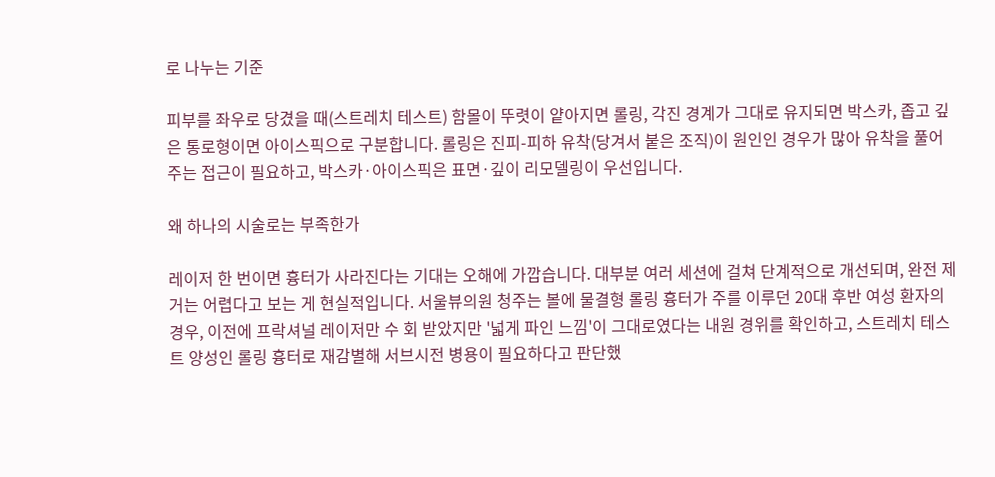로 나누는 기준

피부를 좌우로 당겼을 때(스트레치 테스트) 함몰이 뚜렷이 얕아지면 롤링, 각진 경계가 그대로 유지되면 박스카, 좁고 깊은 통로형이면 아이스픽으로 구분합니다. 롤링은 진피-피하 유착(당겨서 붙은 조직)이 원인인 경우가 많아 유착을 풀어주는 접근이 필요하고, 박스카·아이스픽은 표면·깊이 리모델링이 우선입니다.

왜 하나의 시술로는 부족한가

레이저 한 번이면 흉터가 사라진다는 기대는 오해에 가깝습니다. 대부분 여러 세션에 걸쳐 단계적으로 개선되며, 완전 제거는 어렵다고 보는 게 현실적입니다. 서울뷰의원 청주는 볼에 물결형 롤링 흉터가 주를 이루던 20대 후반 여성 환자의 경우, 이전에 프락셔널 레이저만 수 회 받았지만 '넓게 파인 느낌'이 그대로였다는 내원 경위를 확인하고, 스트레치 테스트 양성인 롤링 흉터로 재감별해 서브시전 병용이 필요하다고 판단했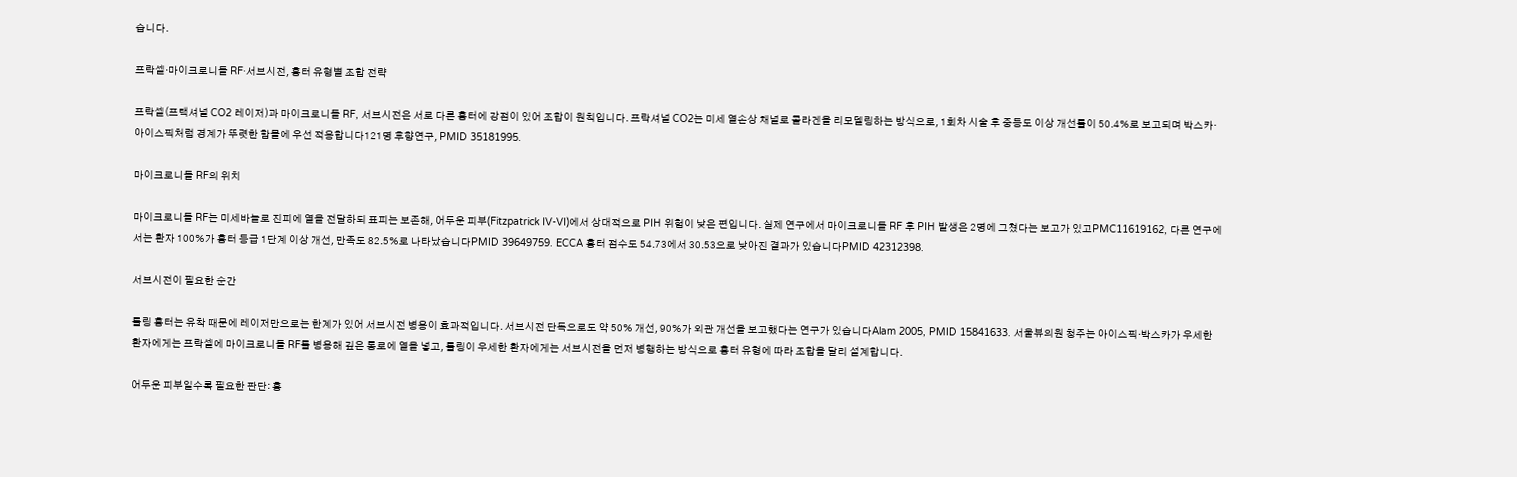습니다.

프락셀·마이크로니들 RF·서브시전, 흉터 유형별 조합 전략

프락셀(프랙셔널 CO2 레이저)과 마이크로니들 RF, 서브시전은 서로 다른 흉터에 강점이 있어 조합이 원칙입니다. 프락셔널 CO2는 미세 열손상 채널로 콜라겐을 리모델링하는 방식으로, 1회차 시술 후 중등도 이상 개선률이 50.4%로 보고되며 박스카·아이스픽처럼 경계가 뚜렷한 함몰에 우선 적응합니다121명 후향연구, PMID 35181995.

마이크로니들 RF의 위치

마이크로니들 RF는 미세바늘로 진피에 열을 전달하되 표피는 보존해, 어두운 피부(Fitzpatrick IV-VI)에서 상대적으로 PIH 위험이 낮은 편입니다. 실제 연구에서 마이크로니들 RF 후 PIH 발생은 2명에 그쳤다는 보고가 있고PMC11619162, 다른 연구에서는 환자 100%가 흉터 등급 1단계 이상 개선, 만족도 82.5%로 나타났습니다PMID 39649759. ECCA 흉터 점수도 54.73에서 30.53으로 낮아진 결과가 있습니다PMID 42312398.

서브시전이 필요한 순간

롤링 흉터는 유착 때문에 레이저만으로는 한계가 있어 서브시전 병용이 효과적입니다. 서브시전 단독으로도 약 50% 개선, 90%가 외관 개선을 보고했다는 연구가 있습니다Alam 2005, PMID 15841633. 서울뷰의원 청주는 아이스픽·박스카가 우세한 환자에게는 프락셀에 마이크로니들 RF를 병용해 깊은 통로에 열을 넣고, 롤링이 우세한 환자에게는 서브시전을 먼저 병행하는 방식으로 흉터 유형에 따라 조합을 달리 설계합니다.

어두운 피부일수록 필요한 판단: 흉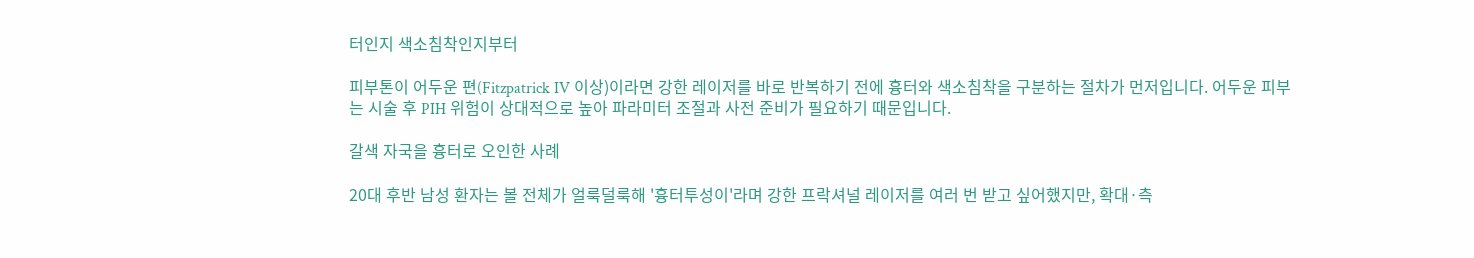터인지 색소침착인지부터

피부톤이 어두운 편(Fitzpatrick IV 이상)이라면 강한 레이저를 바로 반복하기 전에 흉터와 색소침착을 구분하는 절차가 먼저입니다. 어두운 피부는 시술 후 PIH 위험이 상대적으로 높아 파라미터 조절과 사전 준비가 필요하기 때문입니다.

갈색 자국을 흉터로 오인한 사례

20대 후반 남성 환자는 볼 전체가 얼룩덜룩해 '흉터투성이'라며 강한 프락셔널 레이저를 여러 번 받고 싶어했지만, 확대·측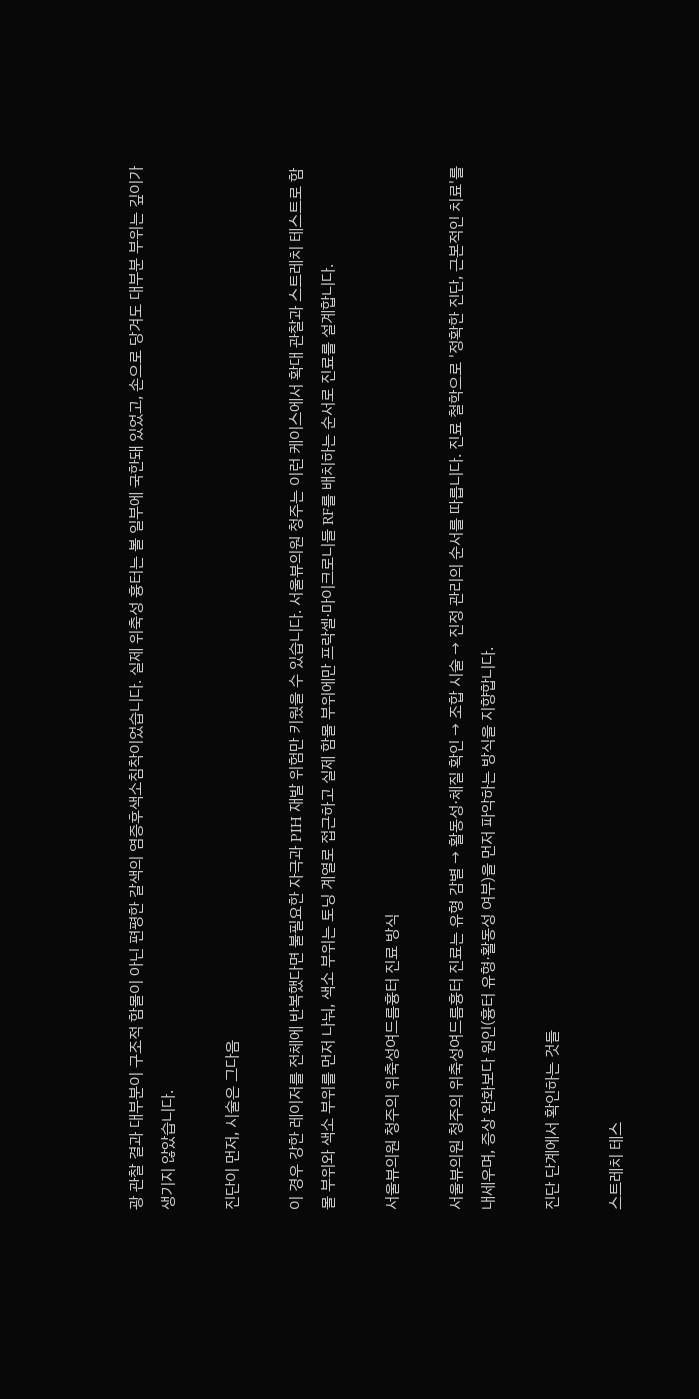광 관찰 결과 대부분이 구조적 함몰이 아닌 편평한 갈색의 염증후색소침착이었습니다. 실제 위축성 흉터는 볼 일부에 국한돼 있었고, 손으로 당겨도 대부분 부위는 깊이가 생기지 않았습니다.

진단이 먼저, 시술은 그다음

이 경우 강한 레이저를 전체에 반복했다면 불필요한 자극과 PIH 재발 위험만 키웠을 수 있습니다. 서울뷰의원 청주는 이런 케이스에서 확대 관찰과 스트레치 테스트로 함몰 부위와 색소 부위를 먼저 나눠, 색소 부위는 토닝 계열로 접근하고 실제 함몰 부위에만 프락셀·마이크로니들 RF를 배치하는 순서로 진료를 설계합니다.

서울뷰의원 청주의 위축성여드름흉터 진료 방식

서울뷰의원 청주의 위축성여드름흉터 진료는 유형 감별 → 활동성·체질 확인 → 조합 시술 → 진정 관리의 순서를 따릅니다. 진료 철학으로 '정확한 진단, 근본적인 치료'를 내세우며, 증상 완화보다 원인(흉터 유형·활동성 여부)을 먼저 파악하는 방식을 지향합니다.

진단 단계에서 확인하는 것들

스트레치 테스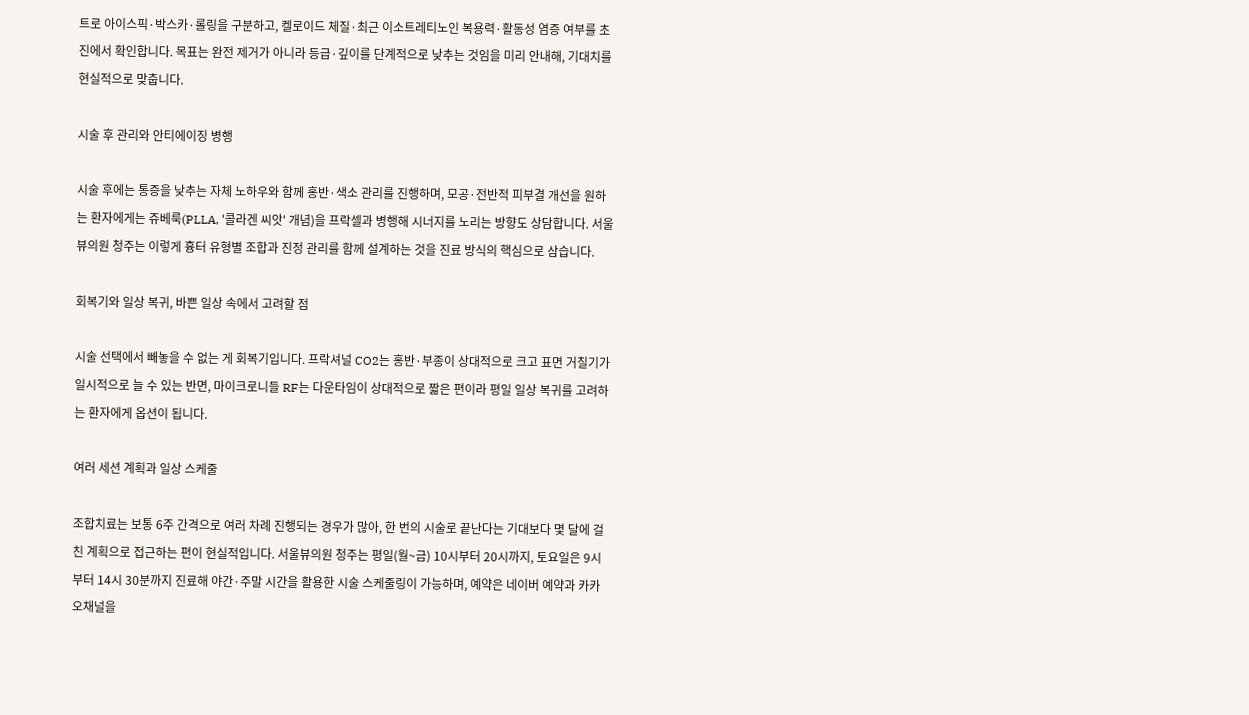트로 아이스픽·박스카·롤링을 구분하고, 켈로이드 체질·최근 이소트레티노인 복용력·활동성 염증 여부를 초진에서 확인합니다. 목표는 완전 제거가 아니라 등급·깊이를 단계적으로 낮추는 것임을 미리 안내해, 기대치를 현실적으로 맞춥니다.

시술 후 관리와 안티에이징 병행

시술 후에는 통증을 낮추는 자체 노하우와 함께 홍반·색소 관리를 진행하며, 모공·전반적 피부결 개선을 원하는 환자에게는 쥬베룩(PLLA, '콜라겐 씨앗' 개념)을 프락셀과 병행해 시너지를 노리는 방향도 상담합니다. 서울뷰의원 청주는 이렇게 흉터 유형별 조합과 진정 관리를 함께 설계하는 것을 진료 방식의 핵심으로 삼습니다.

회복기와 일상 복귀, 바쁜 일상 속에서 고려할 점

시술 선택에서 빼놓을 수 없는 게 회복기입니다. 프락셔널 CO2는 홍반·부종이 상대적으로 크고 표면 거칠기가 일시적으로 늘 수 있는 반면, 마이크로니들 RF는 다운타임이 상대적으로 짧은 편이라 평일 일상 복귀를 고려하는 환자에게 옵션이 됩니다.

여러 세션 계획과 일상 스케줄

조합치료는 보통 6주 간격으로 여러 차례 진행되는 경우가 많아, 한 번의 시술로 끝난다는 기대보다 몇 달에 걸친 계획으로 접근하는 편이 현실적입니다. 서울뷰의원 청주는 평일(월~금) 10시부터 20시까지, 토요일은 9시부터 14시 30분까지 진료해 야간·주말 시간을 활용한 시술 스케줄링이 가능하며, 예약은 네이버 예약과 카카오채널을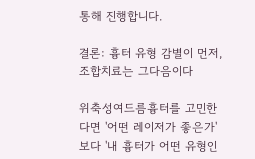통해 진행합니다.

결론: 흉터 유형 감별이 먼저, 조합치료는 그다음이다

위축성여드름흉터를 고민한다면 '어떤 레이저가 좋은가'보다 '내 흉터가 어떤 유형인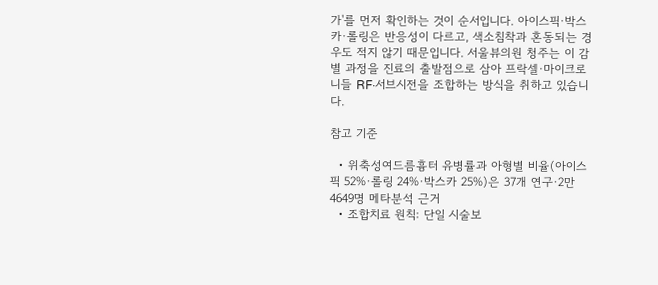가'를 먼저 확인하는 것이 순서입니다. 아이스픽·박스카·롤링은 반응성이 다르고, 색소침착과 혼동되는 경우도 적지 않기 때문입니다. 서울뷰의원 청주는 이 감별 과정을 진료의 출발점으로 삼아 프락셀·마이크로니들 RF·서브시전을 조합하는 방식을 취하고 있습니다.

참고 기준

  • 위축성여드름흉터 유병률과 아형별 비율(아이스픽 52%·롤링 24%·박스카 25%)은 37개 연구·2만4649명 메타분석 근거
  • 조합치료 원칙: 단일 시술보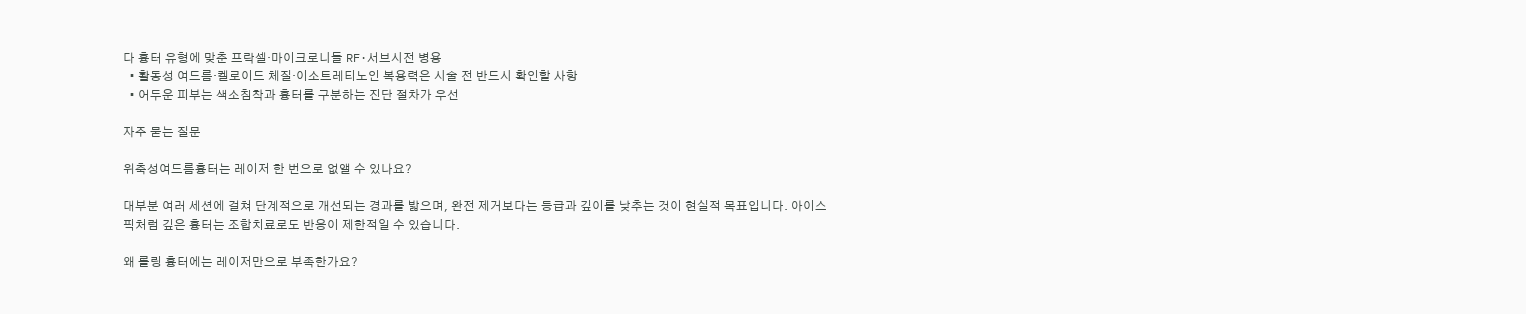다 흉터 유형에 맞춘 프락셀·마이크로니들 RF·서브시전 병용
  • 활동성 여드름·켈로이드 체질·이소트레티노인 복용력은 시술 전 반드시 확인할 사항
  • 어두운 피부는 색소침착과 흉터를 구분하는 진단 절차가 우선

자주 묻는 질문

위축성여드름흉터는 레이저 한 번으로 없앨 수 있나요?

대부분 여러 세션에 걸쳐 단계적으로 개선되는 경과를 밟으며, 완전 제거보다는 등급과 깊이를 낮추는 것이 현실적 목표입니다. 아이스픽처럼 깊은 흉터는 조합치료로도 반응이 제한적일 수 있습니다.

왜 롤링 흉터에는 레이저만으로 부족한가요?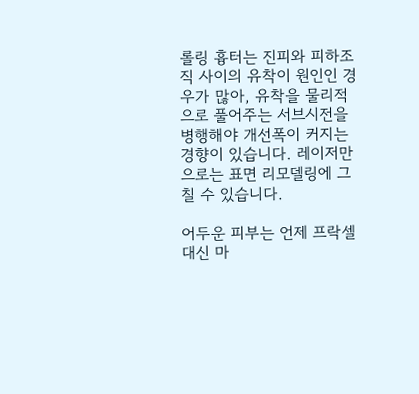롤링 흉터는 진피와 피하조직 사이의 유착이 원인인 경우가 많아, 유착을 물리적으로 풀어주는 서브시전을 병행해야 개선폭이 커지는 경향이 있습니다. 레이저만으로는 표면 리모델링에 그칠 수 있습니다.

어두운 피부는 언제 프락셀 대신 마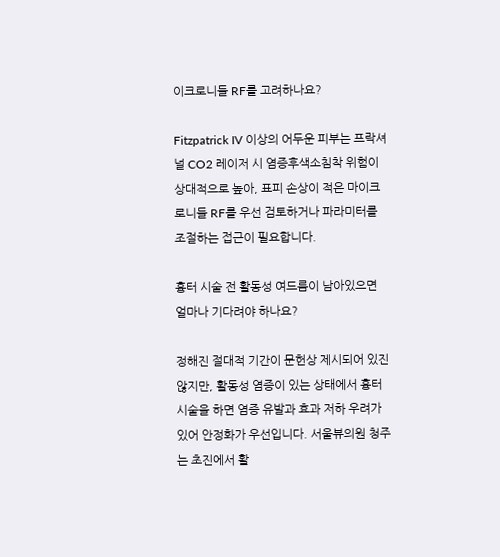이크로니들 RF를 고려하나요?

Fitzpatrick IV 이상의 어두운 피부는 프락셔널 CO2 레이저 시 염증후색소침착 위험이 상대적으로 높아, 표피 손상이 적은 마이크로니들 RF를 우선 검토하거나 파라미터를 조절하는 접근이 필요합니다.

흉터 시술 전 활동성 여드름이 남아있으면 얼마나 기다려야 하나요?

정해진 절대적 기간이 문헌상 제시되어 있진 않지만, 활동성 염증이 있는 상태에서 흉터 시술을 하면 염증 유발과 효과 저하 우려가 있어 안정화가 우선입니다. 서울뷰의원 청주는 초진에서 활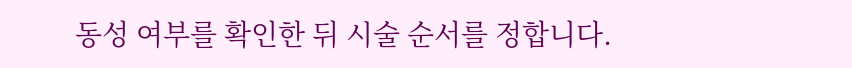동성 여부를 확인한 뒤 시술 순서를 정합니다.